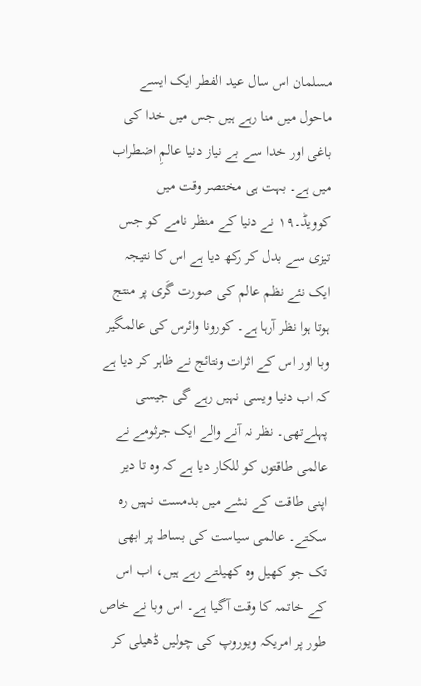مسلمان اس سال عید الفطر ایک ایسے ماحول میں منا رہے ہیں جس میں خدا کی باغی اور خدا سے بے نیاز دنیا عالمِ اضطراب میں ہے۔ بہت ہی مختصر وقت میں کوویڈ۔۱۹ نے دنیا کے منظر نامے کو جس تیزی سے بدل کر رکھ دیا ہے اس کا نتیجہ ایک نئے نظم عالم کی صورت گَری پر منتج ہوتا ہوا نظر آرہا ہے۔ کورونا وائرس کی عالمگیر وبا اور اس کے اثرات ونتائج نے ظاہر کر دیا ہے کہ اب دنیا ویسی نہیں رہے گی جیسی پہلےتھی۔ نظر نہ آنے والے ایک جرثومے نے عالمی طاقتوں کو للکار دیا ہے کہ وہ تا دیر اپنی طاقت کے نشے میں بدمست نہیں رہ سکتے۔ عالمی سیاست کی بساط پر ابھی تک جو کھیل وہ کھیلتے رہے ہیں، اب اس کے خاتمہ کا وقت آگیا ہے۔ اس وبا نے خاص طور پر امریکہ ویوروپ کی چولیں ڈھیلی کر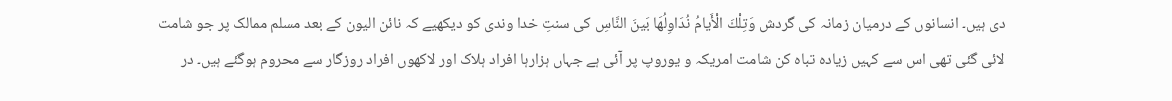دی ہیں۔ انسانوں کے درمیان زمانہ کی گردش وَتِلْكَ الْأَیامُ نُدَاوِلُهَا بَینَ النَّاسِ کی سنتِ خدا وندی کو دیکھیے کہ نائن الیون کے بعد مسلم ممالک پر جو شامت لائی گئی تھی اس سے کہیں زیادہ تباہ کن شامت امریکہ و یوروپ پر آئی ہے جہاں ہزارہا افراد ہلاک اور لاکھوں افراد روزگار سے محروم ہوگئے ہیں۔ در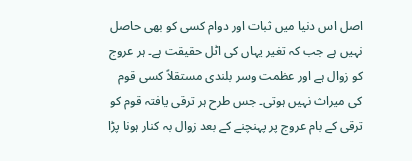اصل اس دنیا میں ثبات اور دوام کسی کو بھی حاصل نہیں ہے جب کہ تغیر یہاں کی اٹل حقیقت ہے۔ ہر عروج کو زوال ہے اور عظمت وسر بلندی مستقلاً کسی قوم کی میراث نہیں ہوتی۔ جس طرح ہر ترقی یافتہ قوم کو ترقی کے بام عروج پر پہنچنے کے بعد زوال بہ کنار ہونا پڑا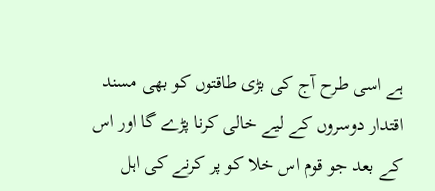ہے اسی طرح آج کی بڑی طاقتوں کو بھی مسند اقتدار دوسروں کے لیے خالی کرنا پڑے گا اور اس کے بعد جو قوم اس خلا کو پر کرنے کی اہل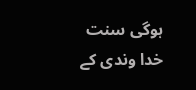ہوگی سنت خدا وندی کے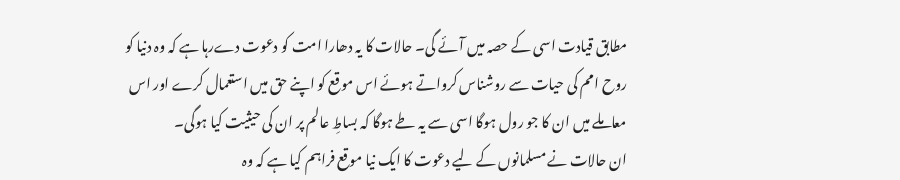مطابق قیادت اسی کے حصہ میں آئے گی۔ حالات کا یہ دھارا امت کو دعوت دےرہا ہے کہ وہ دنیا کو روح امم کی حیات سے روشناس کرواتے ہوئے اس موقع کو اپنے حق میں استعمال کرے اور اس معاملے میں ان کا جو رول ہوگا اسی سے یہ طے ہوگا کہ بساطِ عالم پر ان کی حیثیت کیا ہوگی۔
ان حالات نے مسلمانوں کے لیے دعوت کا ایک نیا موقع فراہم کیا ہے کہ وہ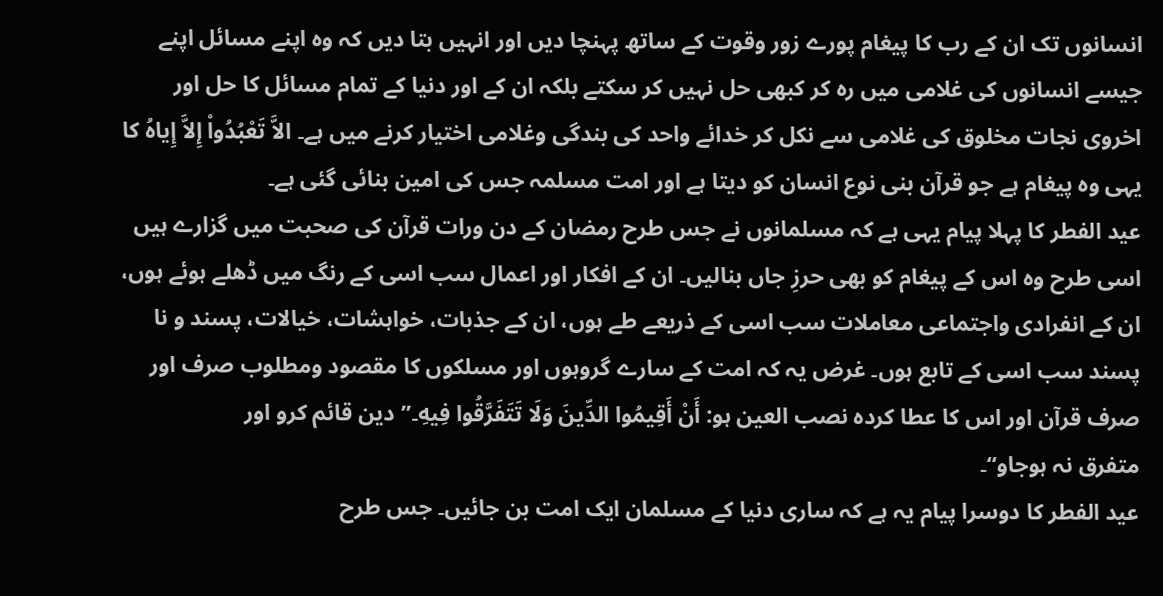انسانوں تک ان کے رب کا پیغام پورے زور وقوت کے ساتھ پہنچا دیں اور انہیں بتا دیں کہ وہ اپنے مسائل اپنے جیسے انسانوں کی غلامی میں رہ کر کبھی حل نہیں کر سکتے بلکہ ان کے اور دنیا کے تمام مسائل کا حل اور اخروی نجات مخلوق کی غلامی سے نکل کر خدائے واحد کی بندگی وغلامی اختیار کرنے میں ہے۔ الاَّ تَعْبُدُواْ إِلاَّ إِیاہُ کا یہی وہ پیغام ہے جو قرآن بنی نوع انسان کو دیتا ہے اور امت مسلمہ جس کی امین بنائی گئی ہے۔
عید الفطر کا پہلا پیام یہی ہے کہ مسلمانوں نے جس طرح رمضان کے دن ورات قرآن کی صحبت میں گزارے ہیں اسی طرح وہ اس کے پیغام کو بھی حرزِ جاں بنالیں۔ ان کے افکار اور اعمال سب اسی کے رنگ میں ڈھلے ہوئے ہوں، ان کے انفرادی واجتماعی معاملات سب اسی کے ذریعے طے ہوں، ان کے جذبات، خواہشات، خیالات، پسند و نا پسند سب اسی کے تابع ہوں۔ غرض یہ کہ امت کے سارے گروہوں اور مسلکوں کا مقصود ومطلوب صرف اور صرف قرآن اور اس کا عطا کردہ نصب العین ہو: أَنْ أَقِیمُوا الدِّینَ وَلَا تَتَفَرَّقُوا فِیهِ۔’’دین قائم کرو اور
متفرق نہ ہوجاو‘‘۔
عید الفطر کا دوسرا پیام یہ ہے کہ ساری دنیا کے مسلمان ایک امت بن جائیں۔ جس طرح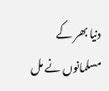دنیا بھر کے مسلمانوں نے مل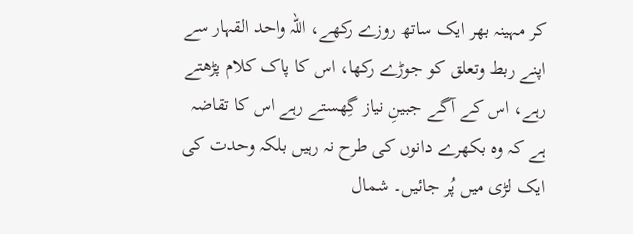کر مہینہ بھر ایک ساتھ روزے رکھے، اللہ واحد القہار سے اپنے ربط وتعلق کو جوڑے رکھا، اس کا پاک کلام پڑھتے رہے، اس کے آگے جبینِ نیاز گِھستے رہے اس کا تقاضہ ہے کہ وہ بکھرے دانوں کی طرح نہ رہیں بلکہ وحدت کی ایک لڑی میں پُر جائیں۔ شمال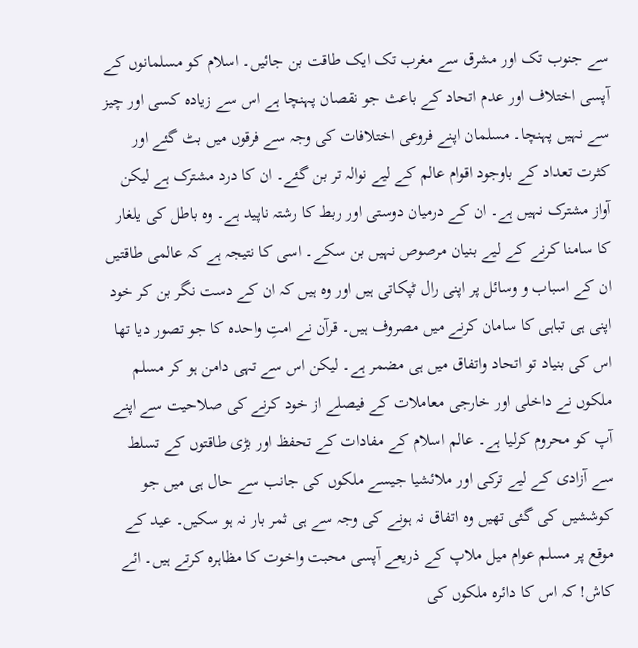سے جنوب تک اور مشرق سے مغرب تک ایک طاقت بن جائیں۔ اسلام کو مسلمانوں کے آپسی اختلاف اور عدم اتحاد کے باعث جو نقصان پہنچا ہے اس سے زیادہ کسی اور چیز سے نہیں پہنچا۔ مسلمان اپنے فروعی اختلافات کی وجہ سے فرقوں میں بٹ گئے اور کثرت تعداد کے باوجود اقوام عالم کے لیے نوالہ تر بن گئے۔ ان کا درد مشترک ہے لیکن آواز مشترک نہیں ہے۔ ان کے درمیان دوستی اور ربط کا رشتہ ناپید ہے۔ وہ باطل کی یلغار کا سامنا کرنے کے لیے بنیان مرصوص نہیں بن سکے۔ اسی کا نتیجہ ہے کہ عالمی طاقتیں ان کے اسباب و وسائل پر اپنی رال ٹپکاتی ہیں اور وہ ہیں کہ ان کے دست نگر بن کر خود اپنی ہی تباہی کا سامان کرنے میں مصروف ہیں۔ قرآن نے امتِ واحدہ کا جو تصور دیا تھا اس کی بنیاد تو اتحاد واتفاق میں ہی مضمر ہے۔ لیکن اس سے تہی دامن ہو کر مسلم ملکوں نے داخلی اور خارجی معاملات کے فیصلے از خود کرنے کی صلاحیت سے اپنے آپ کو محروم کرلیا ہے۔ عالم اسلام کے مفادات کے تحفظ اور بڑی طاقتوں کے تسلط سے آزادی کے لیے ترکی اور ملائشیا جیسے ملکوں کی جانب سے حال ہی میں جو کوششیں کی گئی تھیں وہ اتفاق نہ ہونے کی وجہ سے ہی ثمر بار نہ ہو سکیں۔ عید کے موقع پر مسلم عوام میل ملاپ کے ذریعے آپسی محبت واخوت کا مظاہرہ کرتے ہیں۔ ائے کاش! کہ اس کا دائرہ ملکوں کی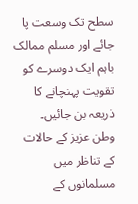سطح تک وسعت پا جائے اور مسلم ممالک باہم ایک دوسرے کو تقویت پہنچانے کا ذریعہ بن جائیں۔
وطن عزیز کے حالات کے تناظر میں مسلمانوں کے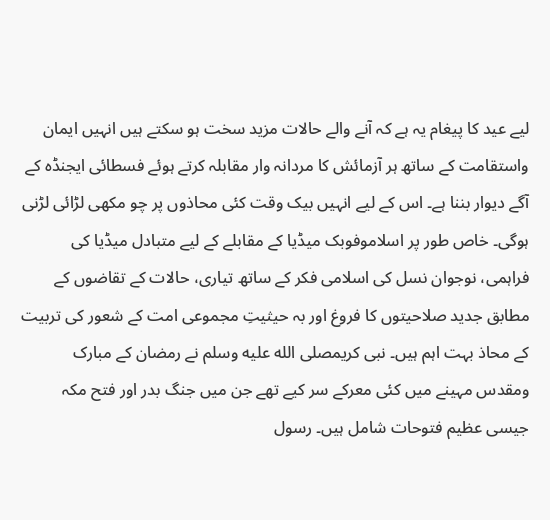لیے عید کا پیغام یہ ہے کہ آنے والے حالات مزید سخت ہو سکتے ہیں انہیں ایمان واستقامت کے ساتھ ہر آزمائش کا مردانہ وار مقابلہ کرتے ہوئے فسطائی ایجنڈہ کے آگے دیوار بننا ہے۔ اس کے لیے انہیں بیک وقت کئی محاذوں پر چو مکھی لڑائی لڑنی ہوگی۔ خاص طور پر اسلاموفوبک میڈیا کے مقابلے کے لیے متبادل میڈیا کی فراہمی، نوجوان نسل کی اسلامی فکر کے ساتھ تیاری، حالات کے تقاضوں کے مطابق جدید صلاحیتوں کا فروغ اور بہ حیثیتِ مجموعی امت کے شعور کی تربیت کے محاذ بہت اہم ہیں۔ نبی کریمصلى الله عليه وسلم نے رمضان کے مبارک ومقدس مہینے میں کئی معرکے سر کیے تھے جن میں جنگ بدر اور فتح مکہ جیسی عظیم فتوحات شامل ہیں۔ رسول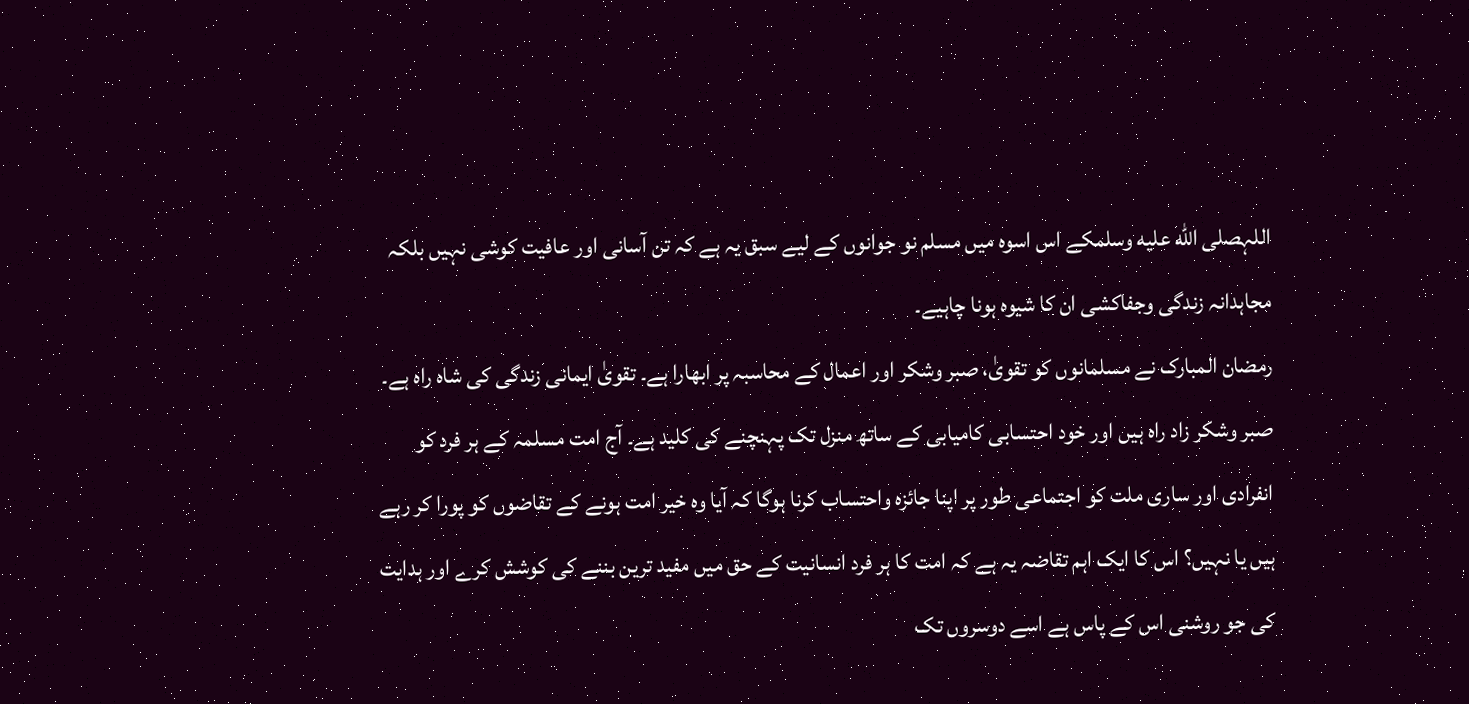اللہصلى الله عليه وسلمکے اس اسوہ میں مسلم نو جوانوں کے لیے سبق یہ ہے کہ تن آسانی اور عافیت کوشی نہیں بلکہ مجاہدانہ زندگی وجفاکشی ان کا شیوہ ہونا چاہیے۔
رمضان المبارک نے مسلمانوں کو تقویٰ، صبر وشکر اور اعمال کے محاسبہ پر ابھارا ہے۔ تقویٰ ایمانی زندگی کی شاہ راہ ہے۔ صبر وشکر زاد راہ ہیں اور خود احتسابی کامیابی کے ساتھ منزل تک پہنچنے کی کلید ہے۔ آج امت مسلمہ کے ہر فرد کو انفرادی اور ساری ملت کو اجتماعی طور پر اپنا جائزہ واحتساب کرنا ہوگا کہ آیا وہ خیر امت ہونے کے تقاضوں کو پورا کر رہے ہیں یا نہیں؟ اس کا ایک اہم تقاضہ یہ ہے کہ امت کا ہر فرد انسانیت کے حق میں مفید ترین بننے کی کوشش کرے اور ہدایت کی جو روشنی اس کے پاس ہے اسے دوسروں تک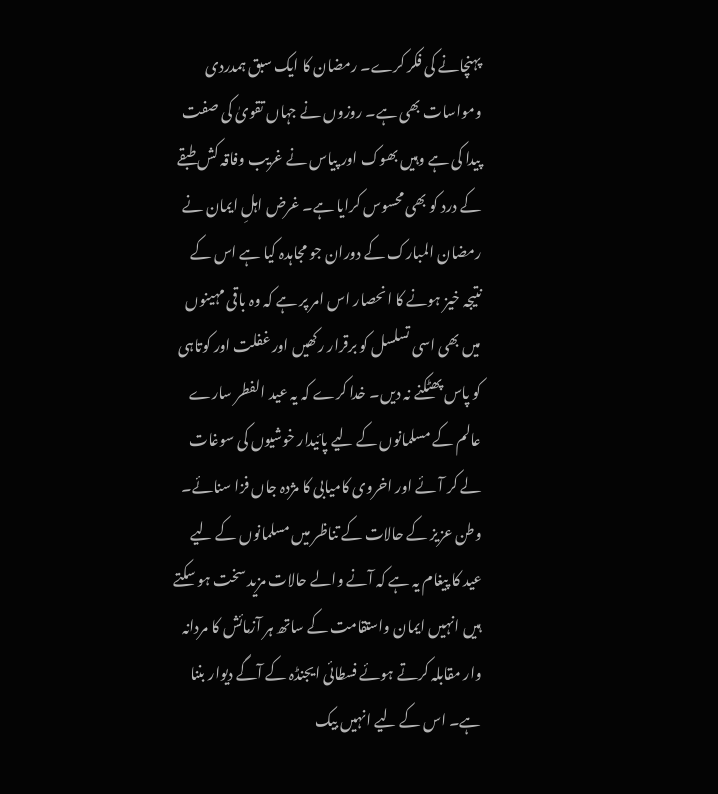پہنچانے کی فکر کرے۔ رمضان کا ایک سبق ہمدردی ومواسات بھی ہے۔ روزوں نے جہاں تقویٰ کی صفت پیدا کی ہے وہیں بھوک اور پیاس نے غریب وفاقہ کش طبقے کے درد کو بھی محسوس کرایا ہے۔ غرض اہلِ ایمان نے رمضان المبارک کے دوران جو مجاہدہ کیا ہے اس کے نتیجہ خیز ہونے کا انحصار اس امر پر ہے کہ وہ باقی مہینوں میں بھی اسی تسلسل کو برقرار رکھیں اور غفلت اور کوتاہی کو پاس پھٹکنے نہ دیں۔ خدا کرے کہ یہ عید الفطر سارے عالم کے مسلمانوں کے لیے پائیدار خوشیوں کی سوغات لے کر آئے اور اخروی کامیابی کا مژدہ جاں فزا سنائے۔
وطن عزیز کے حالات کے تناظر میں مسلمانوں کے لیے عید کا پیغام یہ ہے کہ آنے والے حالات مزید سخت ہو سکتے ہیں انہیں ایمان واستقامت کے ساتھ ہر آزمائش کا مردانہ وار مقابلہ کرتے ہوئے فسطائی ایجنڈہ کے آگے دیوار بننا ہے۔ اس کے لیے انہیں بیک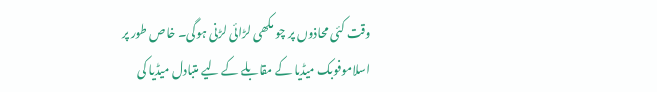وقت کئی محاذوں پر چو مکھی لڑائی لڑنی ہوگی۔ خاص طور پر اسلاموفوبک میڈیا کے مقابلے کے لیے متبادل میڈیا کی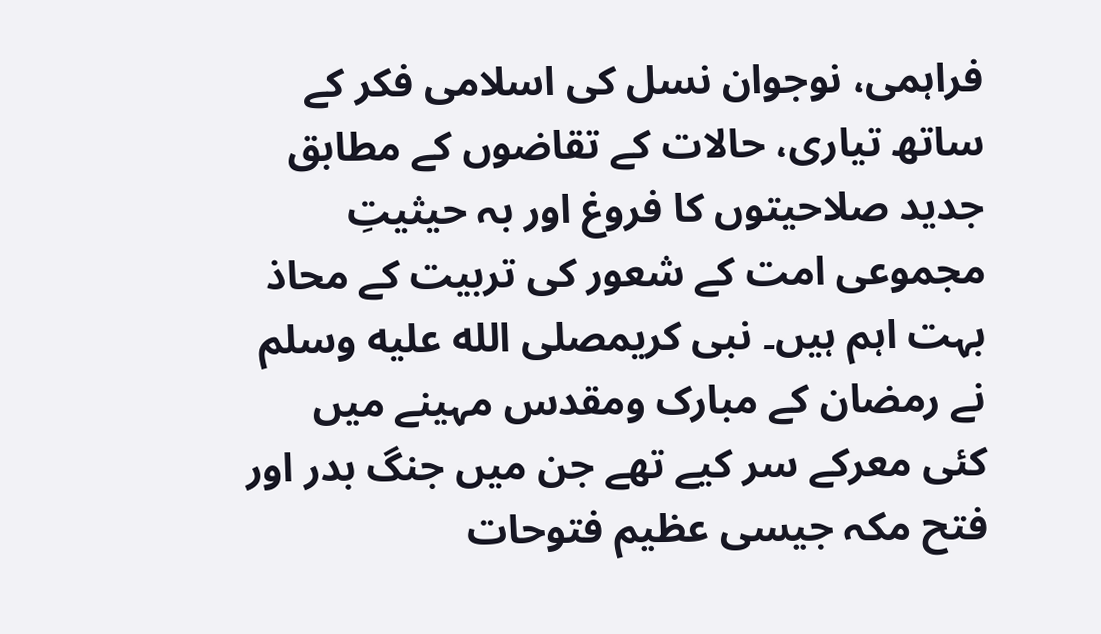فراہمی، نوجوان نسل کی اسلامی فکر کے ساتھ تیاری، حالات کے تقاضوں کے مطابق جدید صلاحیتوں کا فروغ اور بہ حیثیتِ مجموعی امت کے شعور کی تربیت کے محاذ بہت اہم ہیں۔ نبی کریمصلى الله عليه وسلم نے رمضان کے مبارک ومقدس مہینے میں کئی معرکے سر کیے تھے جن میں جنگ بدر اور فتح مکہ جیسی عظیم فتوحات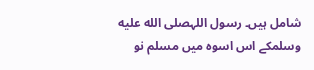شامل ہیں۔ رسول اللہصلى الله عليه وسلمکے اس اسوہ میں مسلم نو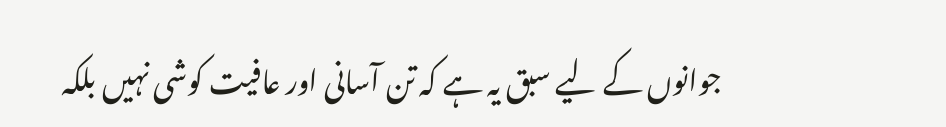جوانوں کے لیے سبق یہ ہے کہ تن آسانی اور عافیت کوشی نہیں بلکہ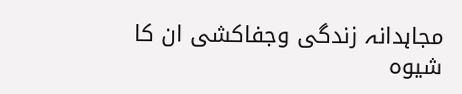مجاہدانہ زندگی وجفاکشی ان کا شیوہ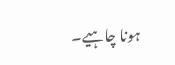ہونا چاہیے۔